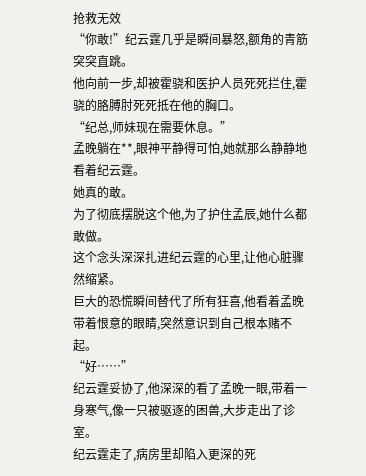抢救无效
“你敢!”纪云霆几乎是瞬间暴怒,额角的青筋突突直跳。
他向前一步,却被霍骁和医护人员死死拦住,霍骁的胳膊肘死死抵在他的胸口。
“纪总,师妹现在需要休息。”
孟晚躺在**,眼神平静得可怕,她就那么静静地看着纪云霆。
她真的敢。
为了彻底摆脱这个他,为了护住孟辰,她什么都敢做。
这个念头深深扎进纪云霆的心里,让他心脏骤然缩紧。
巨大的恐慌瞬间替代了所有狂喜,他看着孟晚带着恨意的眼睛,突然意识到自己根本赌不起。
“好……”
纪云霆妥协了,他深深的看了孟晚一眼,带着一身寒气,像一只被驱逐的困兽,大步走出了诊室。
纪云霆走了,病房里却陷入更深的死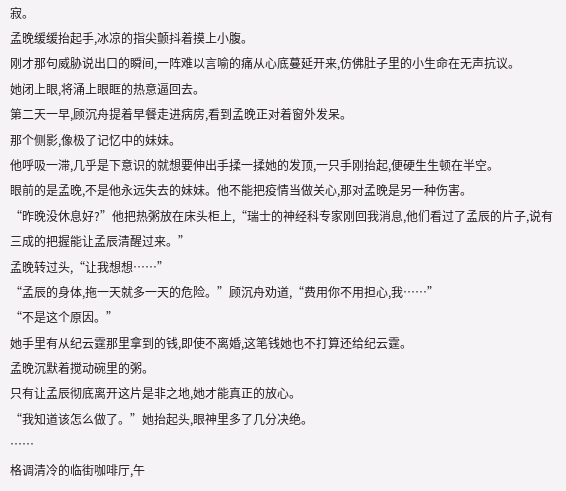寂。
孟晚缓缓抬起手,冰凉的指尖颤抖着摸上小腹。
刚才那句威胁说出口的瞬间,一阵难以言喻的痛从心底蔓延开来,仿佛肚子里的小生命在无声抗议。
她闭上眼,将涌上眼眶的热意逼回去。
第二天一早,顾沉舟提着早餐走进病房,看到孟晚正对着窗外发呆。
那个侧影,像极了记忆中的妹妹。
他呼吸一滞,几乎是下意识的就想要伸出手揉一揉她的发顶,一只手刚抬起,便硬生生顿在半空。
眼前的是孟晚,不是他永远失去的妹妹。他不能把疫情当做关心,那对孟晚是另一种伤害。
“昨晚没休息好?”他把热粥放在床头柜上,“瑞士的神经科专家刚回我消息,他们看过了孟辰的片子,说有三成的把握能让孟辰清醒过来。”
孟晚转过头,“让我想想……”
“孟辰的身体,拖一天就多一天的危险。”顾沉舟劝道,“费用你不用担心,我……”
“不是这个原因。”
她手里有从纪云霆那里拿到的钱,即使不离婚,这笔钱她也不打算还给纪云霆。
孟晚沉默着搅动碗里的粥。
只有让孟辰彻底离开这片是非之地,她才能真正的放心。
“我知道该怎么做了。”她抬起头,眼神里多了几分决绝。
……
格调清冷的临街咖啡厅,午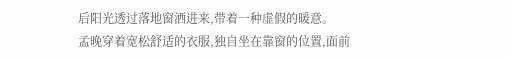后阳光透过落地窗洒进来,带着一种虚假的暖意。
孟晚穿着宽松舒适的衣服,独自坐在靠窗的位置,面前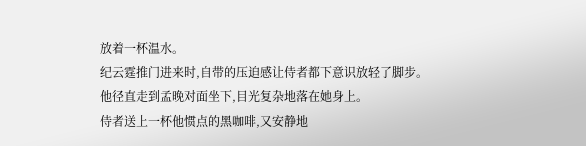放着一杯温水。
纪云霆推门进来时,自带的压迫感让侍者都下意识放轻了脚步。
他径直走到孟晚对面坐下,目光复杂地落在她身上。
侍者送上一杯他惯点的黑咖啡,又安静地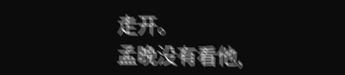走开。
孟晚没有看他,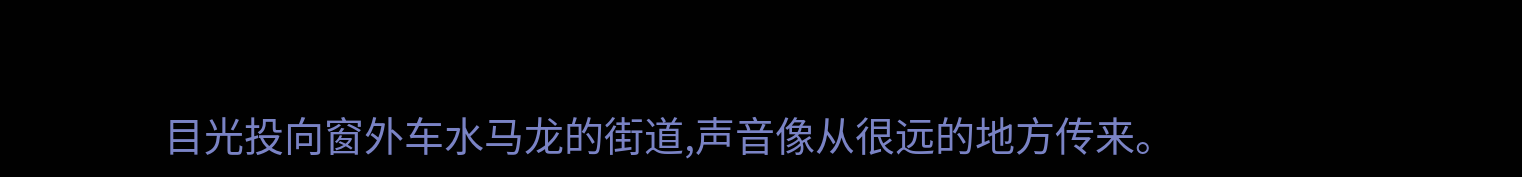目光投向窗外车水马龙的街道,声音像从很远的地方传来。